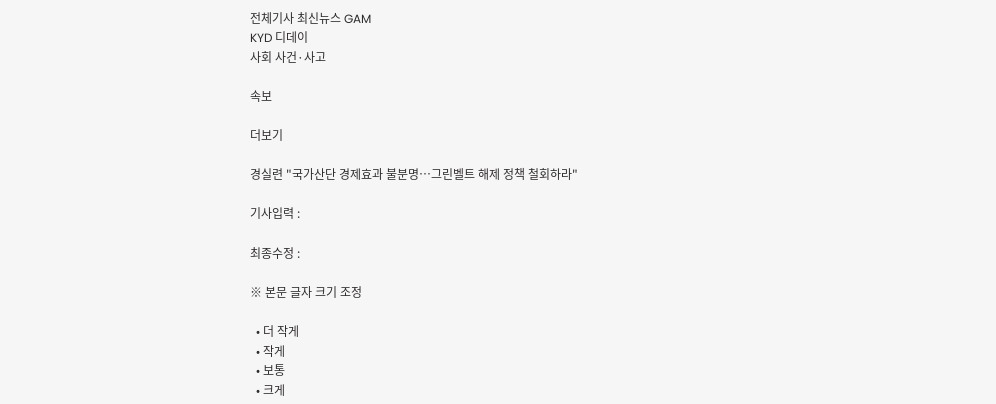전체기사 최신뉴스 GAM
KYD 디데이
사회 사건·사고

속보

더보기

경실련 "국가산단 경제효과 불분명…그린벨트 해제 정책 철회하라"

기사입력 :

최종수정 :

※ 본문 글자 크기 조정

  • 더 작게
  • 작게
  • 보통
  • 크게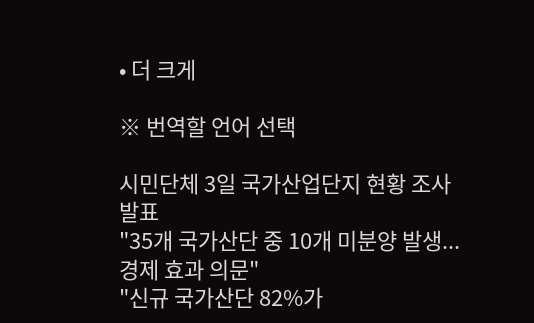• 더 크게

※ 번역할 언어 선택

시민단체 3일 국가산업단지 현황 조사 발표
"35개 국가산단 중 10개 미분양 발생...경제 효과 의문"
"신규 국가산단 82%가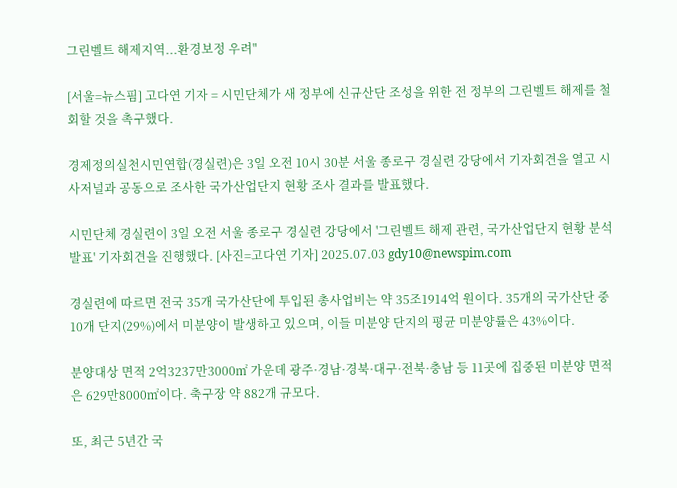그린벨트 해제지역...환경보정 우려"

[서울=뉴스핌] 고다연 기자 = 시민단체가 새 정부에 신규산단 조성을 위한 전 정부의 그린벨트 해제를 철회할 것을 촉구했다.

경제정의실천시민연합(경실련)은 3일 오전 10시 30분 서울 종로구 경실련 강당에서 기자회견을 열고 시사저널과 공동으로 조사한 국가산업단지 현황 조사 결과를 발표했다.

시민단체 경실련이 3일 오전 서울 종로구 경실련 강당에서 '그린벨트 해제 관련, 국가산업단지 현황 분석 발표' 기자회견을 진행했다. [사진=고다연 기자] 2025.07.03 gdy10@newspim.com

경실련에 따르면 전국 35개 국가산단에 투입된 총사업비는 약 35조1914억 원이다. 35개의 국가산단 중 10개 단지(29%)에서 미분양이 발생하고 있으며, 이들 미분양 단지의 평균 미분양률은 43%이다.

분양대상 면적 2억3237만3000㎡ 가운데 광주·경남·경북·대구·전북·충남 등 11곳에 집중된 미분양 면적은 629만8000㎡이다. 축구장 약 882개 규모다.

또, 최근 5년간 국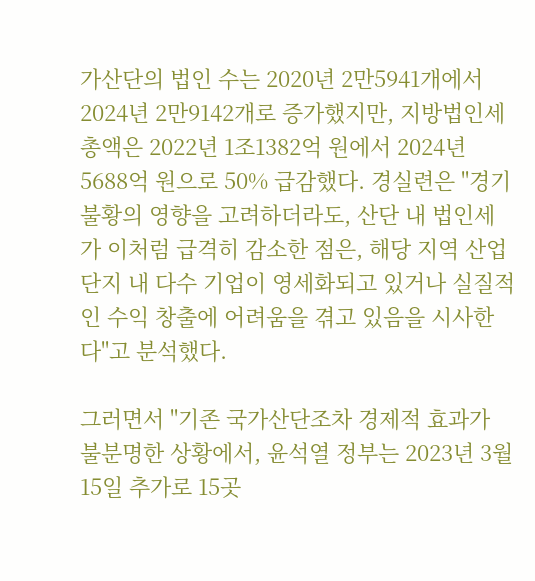가산단의 법인 수는 2020년 2만5941개에서 2024년 2만9142개로 증가했지만, 지방법인세 총액은 2022년 1조1382억 원에서 2024년 5688억 원으로 50% 급감했다. 경실련은 "경기 불황의 영향을 고려하더라도, 산단 내 법인세가 이처럼 급격히 감소한 점은, 해당 지역 산업단지 내 다수 기업이 영세화되고 있거나 실질적인 수익 창출에 어려움을 겪고 있음을 시사한다"고 분석했다.

그러면서 "기존 국가산단조차 경제적 효과가 불분명한 상황에서, 윤석열 정부는 2023년 3월 15일 추가로 15곳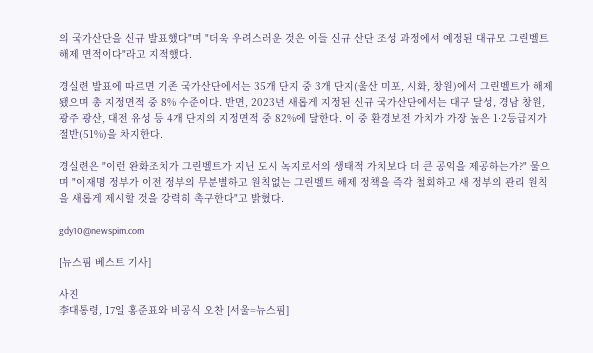의 국가산단을 신규 발표했다"며 "더욱 우려스러운 것은 이들 신규 산단 조성 과정에서 예정된 대규모 그린벨트 해제 면적이다"라고 지적했다.

경실련 발표에 따르면 기존 국가산단에서는 35개 단지 중 3개 단지(울산 미포, 시화, 창원)에서 그린벨트가 해제됐으며 총 지정면적 중 8% 수준이다. 반면, 2023년 새롭게 지정된 신규 국가산단에서는 대구 달성, 경남 창원, 광주 광산, 대전 유성 등 4개 단지의 지정면적 중 82%에 달한다. 이 중 환경보전 가치가 가장 높은 1·2등급지가 절반(51%)을 차지한다.

경실련은 "이런 완화조치가 그린벨트가 지닌 도시 녹지로서의 생태적 가치보다 더 큰 공익을 제공하는가?" 물으며 "이재명 정부가 이전 정부의 무분별하고 원칙없는 그린벨트 해제 정책을 즉각 철회하고 새 정부의 관리 원칙을 새롭게 제시할 것을 강력히 촉구한다"고 밝혔다.

gdy10@newspim.com

[뉴스핌 베스트 기사]

사진
李대통령, 17일 홍준표와 비공식 오찬 [서울=뉴스핌]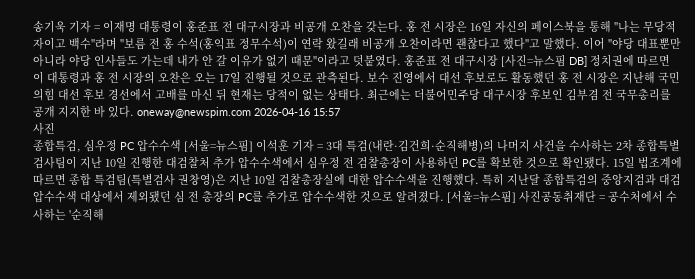송기욱 기자 = 이재명 대통령이 홍준표 전 대구시장과 비공개 오찬을 갖는다. 홍 전 시장은 16일 자신의 페이스북을 통해 "나는 무당적자이고 백수"라며 "보름 전 홍 수석(홍익표 정무수석)이 연락 왔길래 비공개 오찬이라면 괜찮다고 했다"고 말했다. 이어 "야당 대표뿐만 아니라 야당 인사들도 가는데 내가 안 갈 이유가 없기 때문"이라고 덧붙였다. 홍준표 전 대구시장 [사진=뉴스핌 DB] 정치권에 따르면 이 대통령과 홍 전 시장의 오찬은 오는 17일 진행될 것으로 관측된다. 보수 진영에서 대선 후보로도 활동했던 홍 전 시장은 지난해 국민의힘 대선 후보 경선에서 고배를 마신 뒤 현재는 당적이 없는 상태다. 최근에는 더불어민주당 대구시장 후보인 김부겸 전 국무총리를 공개 지지한 바 있다. oneway@newspim.com 2026-04-16 15:57
사진
종합특검, 심우정 PC 압수수색 [서울=뉴스핌] 이석훈 기자 = 3대 특검(내란·김건희·순직해병)의 나머지 사건을 수사하는 2차 종합특별검사팀이 지난 10일 진행한 대검찰처 추가 압수수색에서 심우정 전 검찰총장이 사용하던 PC를 확보한 것으로 확인됐다. 15일 법조계에 따르면 종합 특검팀(특별검사 권창영)은 지난 10일 검찰총장실에 대한 압수수색을 진행했다. 특히 지난달 종합특검의 중앙지검과 대검 압수수색 대상에서 제외됐던 심 전 총장의 PC를 추가로 압수수색한 것으로 알려졌다. [서울=뉴스핌] 사진공동취재단 = 공수처에서 수사하는 '순직해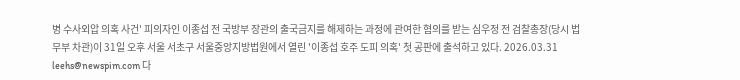병 수사외압 의혹 사건' 피의자인 이종섭 전 국방부 장관의 출국금지를 해제하는 과정에 관여한 혐의를 받는 심우정 전 검찰총장(당시 법무부 차관)이 31일 오후 서울 서초구 서울중앙지방법원에서 열린 '이종섭 호주 도피 의혹' 첫 공판에 출석하고 있다. 2026.03.31 leehs@newspim.com 다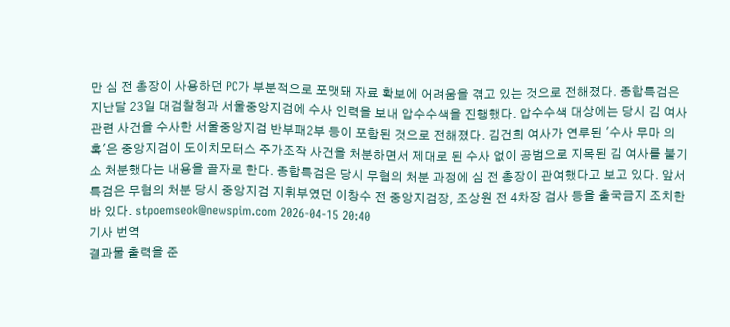만 심 전 총장이 사용하던 PC가 부분적으로 포맷돼 자료 확보에 어려움을 겪고 있는 것으로 전해졌다. 종합특검은 지난달 23일 대검찰청과 서울중앙지검에 수사 인력을 보내 압수수색을 진행했다. 압수수색 대상에는 당시 김 여사 관련 사건을 수사한 서울중앙지검 반부패2부 등이 포함된 것으로 전해졌다. 김건희 여사가 연루된 '수사 무마 의혹'은 중앙지검이 도이치모터스 주가조작 사건을 처분하면서 제대로 된 수사 없이 공범으로 지목된 김 여사를 불기소 처분했다는 내용을 골자로 한다. 종합특검은 당시 무혐의 처분 과정에 심 전 총장이 관여했다고 보고 있다. 앞서 특검은 무혐의 처분 당시 중앙지검 지휘부였던 이창수 전 중앙지검장, 조상원 전 4차장 검사 등을 출국금지 조치한 바 있다. stpoemseok@newspim.com 2026-04-15 20:40
기사 번역
결과물 출력을 준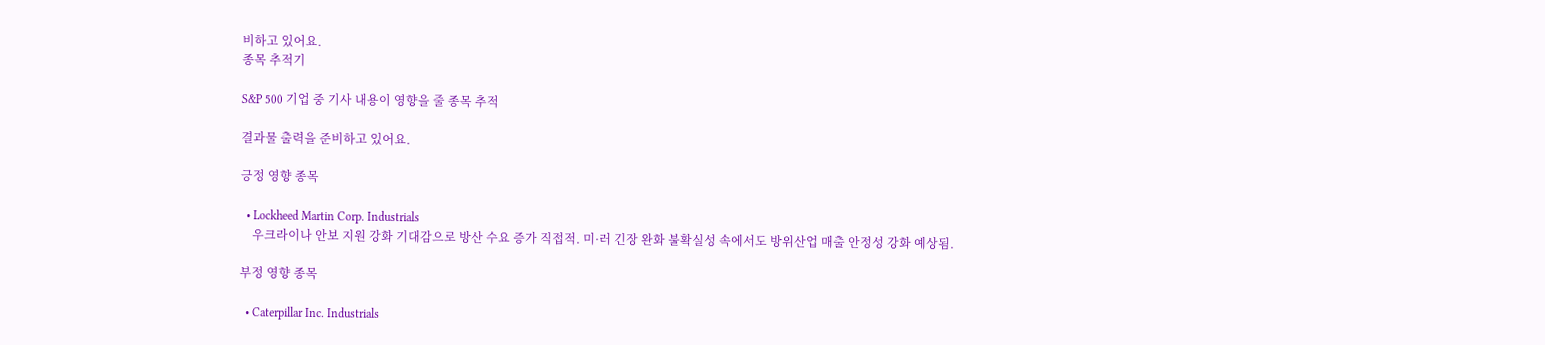비하고 있어요.
종목 추적기

S&P 500 기업 중 기사 내용이 영향을 줄 종목 추적

결과물 출력을 준비하고 있어요.

긍정 영향 종목

  • Lockheed Martin Corp. Industrials
    우크라이나 안보 지원 강화 기대감으로 방산 수요 증가 직접적. 미·러 긴장 완화 불확실성 속에서도 방위산업 매출 안정성 강화 예상됨.

부정 영향 종목

  • Caterpillar Inc. Industrials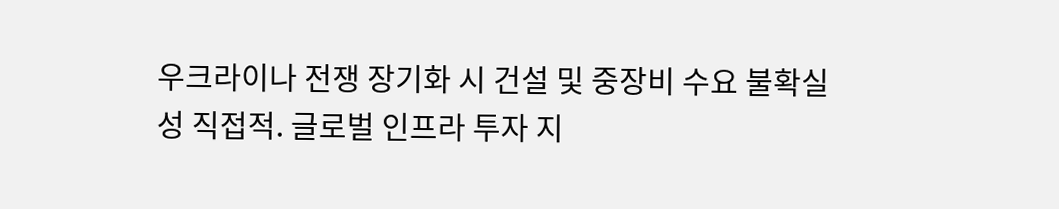우크라이나 전쟁 장기화 시 건설 및 중장비 수요 불확실성 직접적. 글로벌 인프라 투자 지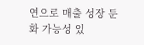연으로 매출 성장 둔화 가능성 있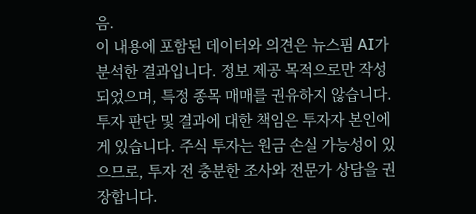음.
이 내용에 포함된 데이터와 의견은 뉴스핌 AI가 분석한 결과입니다. 정보 제공 목적으로만 작성되었으며, 특정 종목 매매를 권유하지 않습니다. 투자 판단 및 결과에 대한 책임은 투자자 본인에게 있습니다. 주식 투자는 원금 손실 가능성이 있으므로, 투자 전 충분한 조사와 전문가 상담을 권장합니다.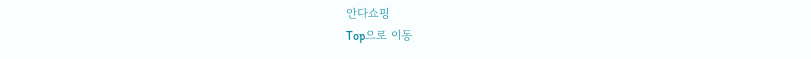안다쇼핑
Top으로 이동